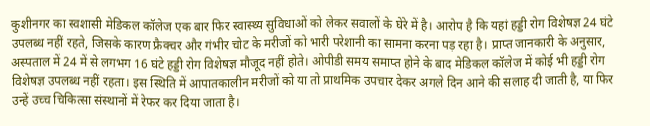कुशीनगर का स्वशासी मेडिकल कॉलेज एक बार फिर स्वास्थ्य सुविधाओं को लेकर सवालों के घेरे में है। आरोप है कि यहां हड्डी रोग विशेषज्ञ 24 घंटे उपलब्ध नहीं रहते, जिसके कारण फ्रैक्चर और गंभीर चोट के मरीजों को भारी परेशानी का सामना करना पड़ रहा है। प्राप्त जानकारी के अनुसार, अस्पताल में 24 में से लगभग 16 घंटे हड्डी रोग विशेषज्ञ मौजूद नहीं होते। ओपीडी समय समाप्त होने के बाद मेडिकल कॉलेज में कोई भी हड्डी रोग विशेषज्ञ उपलब्ध नहीं रहता। इस स्थिति में आपातकालीन मरीजों को या तो प्राथमिक उपचार देकर अगले दिन आने की सलाह दी जाती है, या फिर उन्हें उच्च चिकित्सा संस्थानों में रेफर कर दिया जाता है।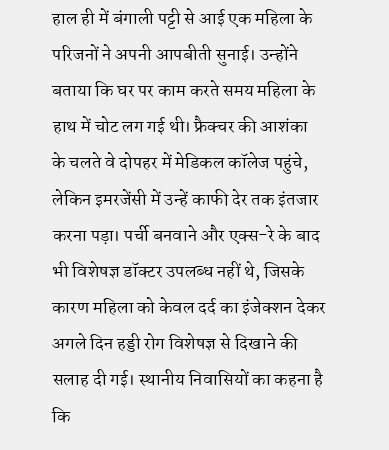हाल ही में बंगाली पट्टी से आई एक महिला के परिजनों ने अपनी आपबीती सुनाई। उन्होंने बताया कि घर पर काम करते समय महिला के हाथ में चोट लग गई थी। फ्रैक्चर की आशंका के चलते वे दोपहर में मेडिकल कॉलेज पहुंचे, लेकिन इमरजेंसी में उन्हें काफी देर तक इंतजार करना पड़ा। पर्ची बनवाने और एक्स-रे के बाद भी विशेषज्ञ डॉक्टर उपलब्ध नहीं थे, जिसके कारण महिला को केवल दर्द का इंजेक्शन देकर अगले दिन हड्डी रोग विशेषज्ञ से दिखाने की सलाह दी गई। स्थानीय निवासियों का कहना है कि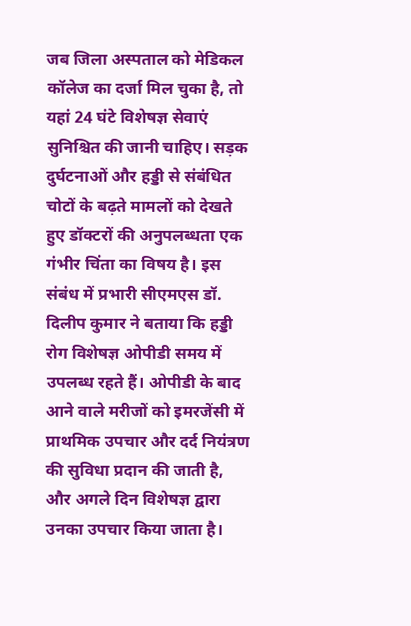जब जिला अस्पताल को मेडिकल कॉलेज का दर्जा मिल चुका है, तो यहां 24 घंटे विशेषज्ञ सेवाएं सुनिश्चित की जानी चाहिए। सड़क दुर्घटनाओं और हड्डी से संबंधित चोटों के बढ़ते मामलों को देखते हुए डॉक्टरों की अनुपलब्धता एक गंभीर चिंता का विषय है। इस संबंध में प्रभारी सीएमएस डॉ. दिलीप कुमार ने बताया कि हड्डी रोग विशेषज्ञ ओपीडी समय में उपलब्ध रहते हैं। ओपीडी के बाद आने वाले मरीजों को इमरजेंसी में प्राथमिक उपचार और दर्द नियंत्रण की सुविधा प्रदान की जाती है, और अगले दिन विशेषज्ञ द्वारा उनका उपचार किया जाता है।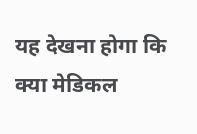यह देखना होगा कि क्या मेडिकल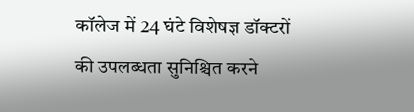कॉलेज में 24 घंटे विशेषज्ञ डॉक्टरों की उपलब्धता सुनिश्चित करने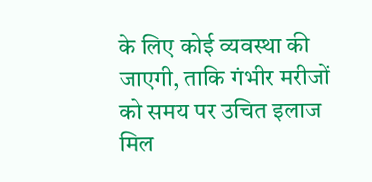के लिए कोई व्यवस्था की जाएगी, ताकि गंभीर मरीजों को समय पर उचित इलाज मिल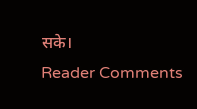सके।
Reader Comments